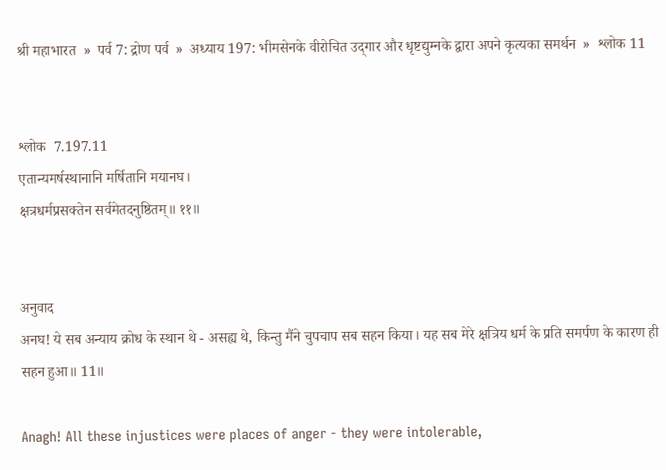श्री महाभारत  »  पर्व 7: द्रोण पर्व  »  अध्याय 197: भीमसेनके वीरोचित उद्‍गार और धृष्टद्युम्नके द्वारा अपने कृत्यका समर्थन  »  श्लोक 11


श्लोक  7.197.11
एतान्यमर्षस्थानानि मर्षितानि मयानघ।
क्षत्रधर्मप्रसक्तेन सर्वमेतदनुष्ठितम्॥ ११॥


अनुवाद
अनघ! ये सब अन्याय क्रोध के स्थान थे - असह्य थे, किन्तु मैंने चुपचाप सब सहन किया। यह सब मेरे क्षत्रिय धर्म के प्रति समर्पण के कारण ही सहन हुआ॥ 11॥

Anagh! All these injustices were places of anger - they were intolerable,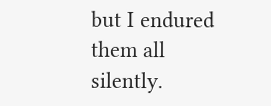but I endured them all silently.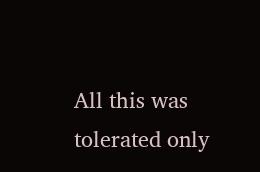All this was tolerated only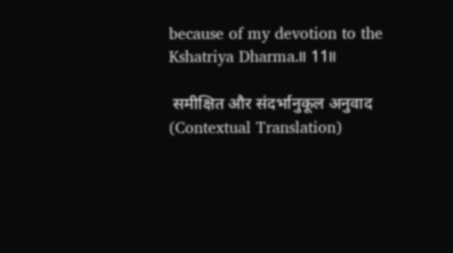because of my devotion to the Kshatriya Dharma.॥ 11॥

 समीक्षित और संदर्भानुकूल अनुवाद (Contextual Translation)